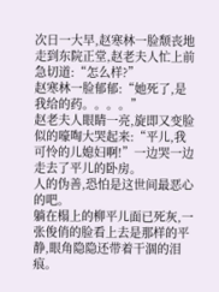次日一大早,赵寒林一脸颓丧地走到东院正堂,赵老夫人忙上前急切道:“怎么样?”
赵寒林一脸郁郁:“她死了,是我给的药。。。。”
赵老夫人眼睛一亮,旋即又变脸似的嚎啕大哭起来:“平儿,我可怜的儿媳妇啊!”一边哭一边走去了平儿的卧房。
人的伪善,恐怕是这世间最恶心的吧。
躺在榻上的柳平儿面已死灰,一张俊俏的脸看上去是那样的平静,眼角隐隐还带着干涸的泪痕。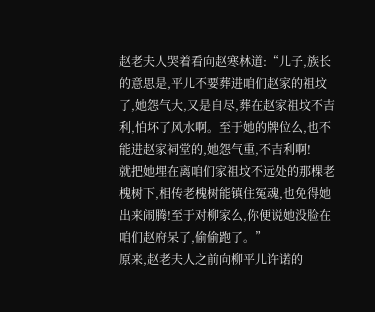赵老夫人哭着看向赵寒林道:“儿子,族长的意思是,平儿不要葬进咱们赵家的祖坟了,她怨气大,又是自尽,葬在赵家祖坟不吉利,怕坏了风水啊。至于她的牌位么,也不能进赵家祠堂的,她怨气重,不吉利啊!
就把她埋在离咱们家祖坟不远处的那棵老槐树下,相传老槐树能镇住冤魂,也免得她出来闹腾!至于对柳家么,你便说她没脸在咱们赵府呆了,偷偷跑了。”
原来,赵老夫人之前向柳平儿许诺的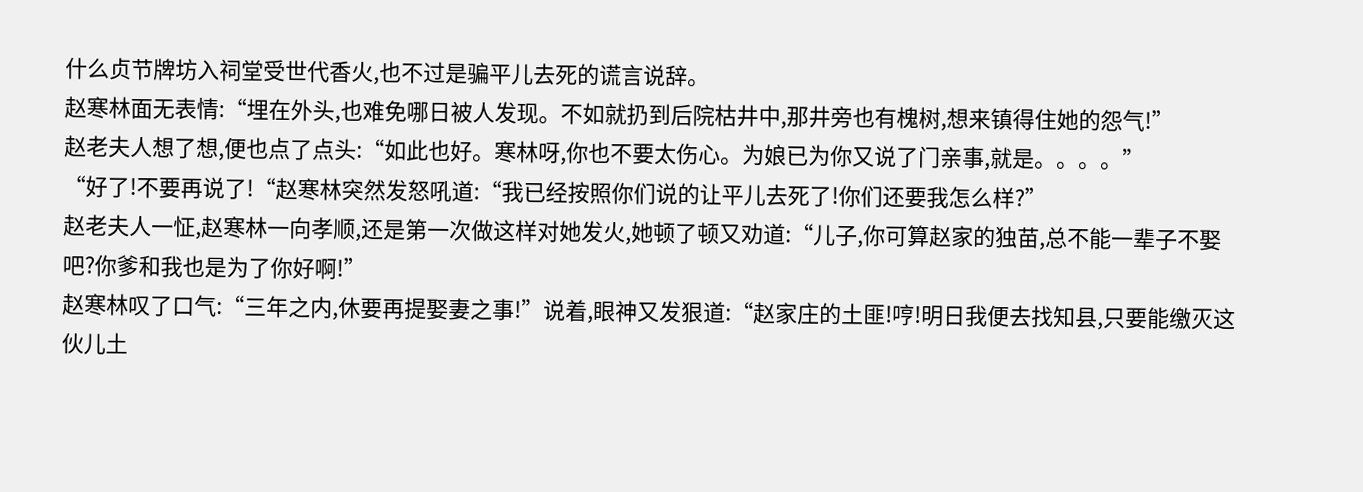什么贞节牌坊入祠堂受世代香火,也不过是骗平儿去死的谎言说辞。
赵寒林面无表情:“埋在外头,也难免哪日被人发现。不如就扔到后院枯井中,那井旁也有槐树,想来镇得住她的怨气!”
赵老夫人想了想,便也点了点头:“如此也好。寒林呀,你也不要太伤心。为娘已为你又说了门亲事,就是。。。。”
“好了!不要再说了!“赵寒林突然发怒吼道:“我已经按照你们说的让平儿去死了!你们还要我怎么样?”
赵老夫人一怔,赵寒林一向孝顺,还是第一次做这样对她发火,她顿了顿又劝道:“儿子,你可算赵家的独苗,总不能一辈子不娶吧?你爹和我也是为了你好啊!”
赵寒林叹了口气:“三年之内,休要再提娶妻之事!”说着,眼神又发狠道:“赵家庄的土匪!哼!明日我便去找知县,只要能缴灭这伙儿土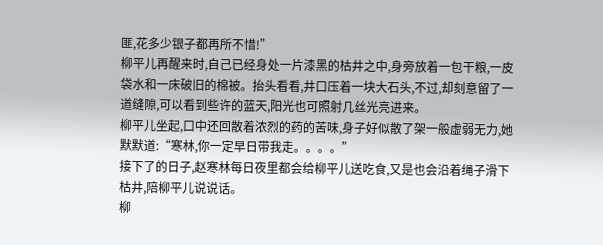匪,花多少银子都再所不惜!”
柳平儿再醒来时,自己已经身处一片漆黑的枯井之中,身旁放着一包干粮,一皮袋水和一床破旧的棉被。抬头看看,井口压着一块大石头,不过,却刻意留了一道缝隙,可以看到些许的蓝天,阳光也可照射几丝光亮进来。
柳平儿坐起,口中还回散着浓烈的药的苦味,身子好似散了架一般虚弱无力,她默默道:“寒林,你一定早日带我走。。。。”
接下了的日子,赵寒林每日夜里都会给柳平儿送吃食,又是也会沿着绳子滑下枯井,陪柳平儿说说话。
柳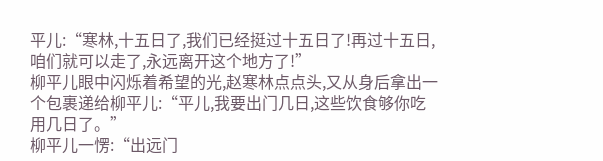平儿:“寒林,十五日了,我们已经挺过十五日了!再过十五日,咱们就可以走了,永远离开这个地方了!”
柳平儿眼中闪烁着希望的光,赵寒林点点头,又从身后拿出一个包裹递给柳平儿:“平儿,我要出门几日,这些饮食够你吃用几日了。”
柳平儿一愣:“出远门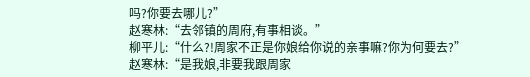吗?你要去哪儿?”
赵寒林:“去邻镇的周府,有事相谈。”
柳平儿:“什么?!周家不正是你娘给你说的亲事嘛?你为何要去?”
赵寒林:“是我娘,非要我跟周家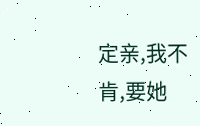定亲,我不肯,要她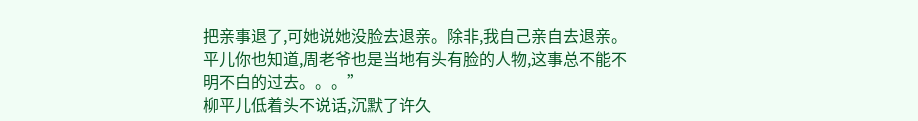把亲事退了,可她说她没脸去退亲。除非,我自己亲自去退亲。平儿你也知道,周老爷也是当地有头有脸的人物,这事总不能不明不白的过去。。。”
柳平儿低着头不说话,沉默了许久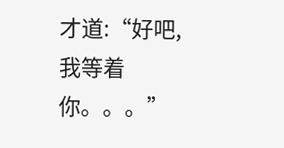才道:“好吧,我等着你。。。”